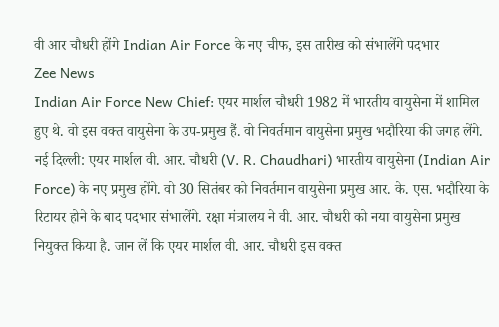वी आर चौधरी होंगे Indian Air Force के नए चीफ, इस तारीख को संभालेंगे पदभार
Zee News
Indian Air Force New Chief: एयर मार्शल चौधरी 1982 में भारतीय वायुसेना में शामिल हुए थे. वो इस वक्त वायुसेना के उप-प्रमुख हैं. वो निवर्तमान वायुसेना प्रमुख भदौरिया की जगह लेंगे.
नई दिल्ली: एयर मार्शल वी. आर. चौधरी (V. R. Chaudhari) भारतीय वायुसेना (Indian Air Force) के नए प्रमुख होंगे. वो 30 सितंबर को निवर्तमान वायुसेना प्रमुख आर. के. एस. भदौरिया के रिटायर होने के बाद पदभार संभालेंगे. रक्षा मंत्रालय ने वी. आर. चौधरी को नया वायुसेना प्रमुख नियुक्त किया है. जान लें कि एयर मार्शल वी. आर. चौधरी इस वक्त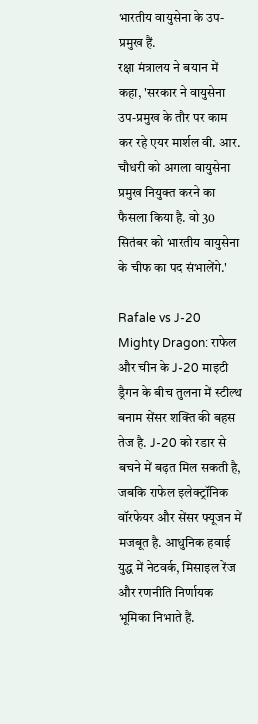भारतीय वायुसेना के उप-प्रमुख हैं.
रक्षा मंत्रालय ने बयान में कहा, 'सरकार ने वायुसेना उप-प्रमुख के तौर पर काम कर रहे एयर मार्शल वी. आर. चौधरी को अगला वायुसेना प्रमुख नियुक्त करने का फैसला किया है. वो 30 सितंबर को भारतीय वायुसेना के चीफ का पद संभालेंगे.'

Rafale vs J-20 Mighty Dragon: राफेल और चीन के J-20 माइटी ड्रैगन के बीच तुलना में स्टील्थ बनाम सेंसर शक्ति की बहस तेज है. J-20 को रडार से बचने में बढ़त मिल सकती है, जबकि राफेल इलेक्ट्रॉनिक वॉरफेयर और सेंसर फ्यूजन में मजबूत है. आधुनिक हवाई युद्ध में नेटवर्क, मिसाइल रेंज और रणनीति निर्णायक भूमिका निभाते हैं.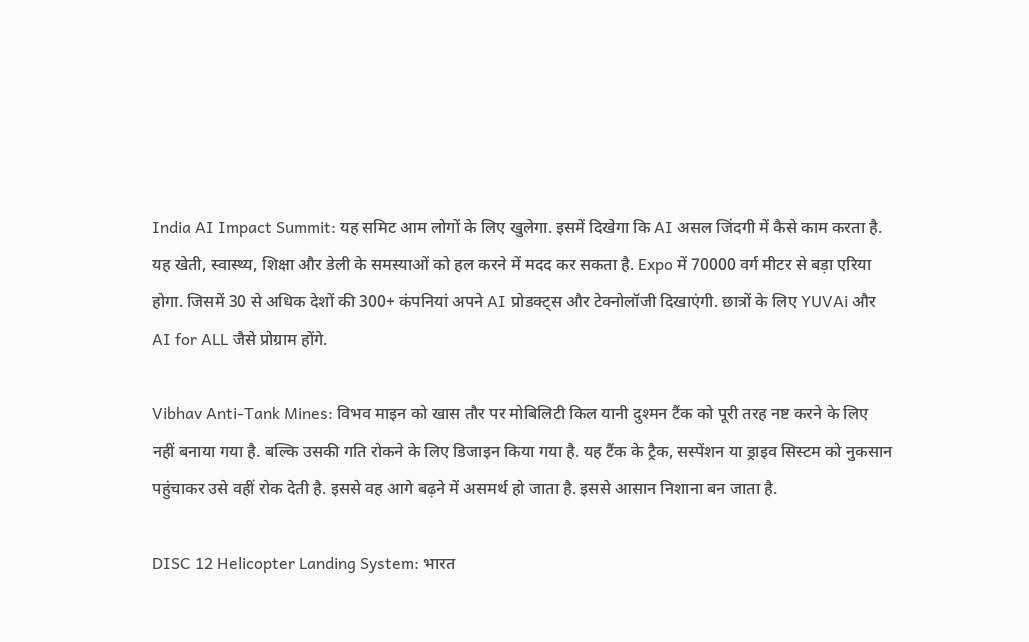India AI Impact Summit: यह समिट आम लोगों के लिए खुलेगा. इसमें दिखेगा कि AI असल जिंदगी में कैसे काम करता है. यह खेती, स्वास्थ्य, शिक्षा और डेली के समस्याओं को हल करने में मदद कर सकता है. Expo में 70000 वर्ग मीटर से बड़ा एरिया होगा. जिसमें 30 से अधिक देशों की 300+ कंपनियां अपने AI प्रोडक्ट्स और टेक्नोलॉजी दिखाएंगी. छात्रों के लिए YUVAi और AI for ALL जैसे प्रोग्राम होंगे.

Vibhav Anti-Tank Mines: विभव माइन को खास तौर पर मोबिलिटी किल यानी दुश्मन टैंक को पूरी तरह नष्ट करने के लिए नहीं बनाया गया है. बल्कि उसकी गति रोकने के लिए डिजाइन किया गया है. यह टैंक के ट्रैक, सस्पेंशन या ड्राइव सिस्टम को नुकसान पहुंचाकर उसे वहीं रोक देती है. इससे वह आगे बढ़ने में असमर्थ हो जाता है. इससे आसान निशाना बन जाता है.

DISC 12 Helicopter Landing System: भारत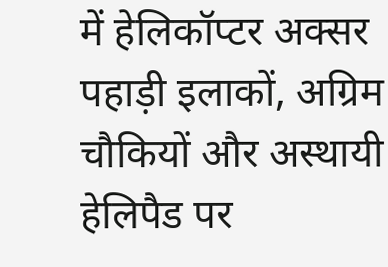में हेलिकॉप्टर अक्सर पहाड़ी इलाकों, अग्रिम चौकियों और अस्थायी हेलिपैड पर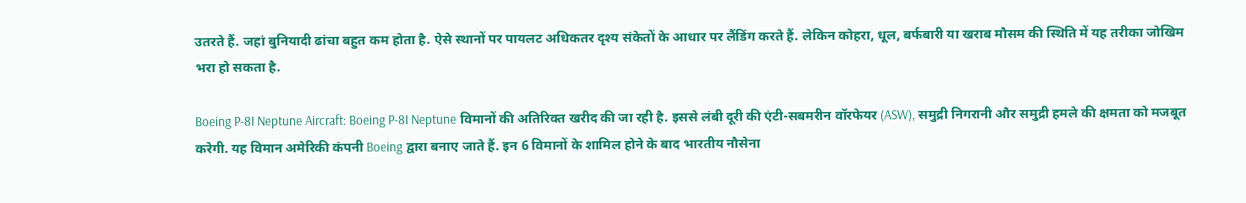उतरते हैं. जहां बुनियादी ढांचा बहुत कम होता है. ऐसे स्थानों पर पायलट अधिकतर दृश्य संकेतों के आधार पर लैंडिंग करते हैं. लेकिन कोहरा, धूल, बर्फबारी या खराब मौसम की स्थिति में यह तरीका जोखिम भरा हो सकता है.

Boeing P-8I Neptune Aircraft: Boeing P-8I Neptune विमानों की अतिरिक्त खरीद की जा रही है. इससे लंबी दूरी की एंटी-सबमरीन वॉरफेयर (ASW), समुद्री निगरानी और समुद्री हमले की क्षमता को मजबूत करेगी. यह विमान अमेरिकी कंपनी Boeing द्वारा बनाए जाते हैं. इन 6 विमानों के शामिल होने के बाद भारतीय नौसेना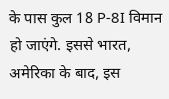के पास कुल 18 P-8I विमान हो जाएंगे. इससे भारत, अमेरिका के बाद, इस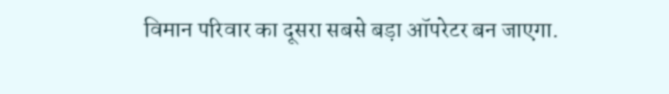विमान परिवार का दूसरा सबसे बड़ा ऑपरेटर बन जाएगा.